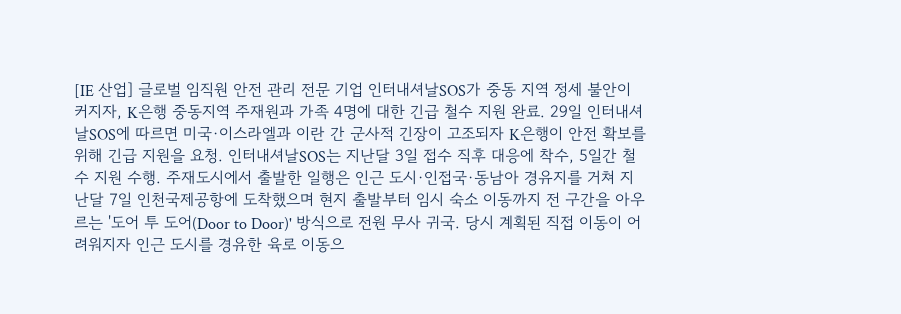[IE 산업] 글로벌 임직원 안전 관리 전문 기업 인터내셔날SOS가 중동 지역 정세 불안이 커지자, K은행 중동지역 주재원과 가족 4명에 대한 긴급 철수 지원 완료. 29일 인터내셔날SOS에 따르면 미국·이스라엘과 이란 간 군사적 긴장이 고조되자 K은행이 안전 확보를 위해 긴급 지원을 요청. 인터내셔날SOS는 지난달 3일 접수 직후 대응에 착수, 5일간 철수 지원 수행. 주재도시에서 출발한 일행은 인근 도시·인접국·동남아 경유지를 거쳐 지난달 7일 인천국제공항에 도착했으며 현지 출발부터 임시 숙소 이동까지 전 구간을 아우르는 '도어 투 도어(Door to Door)' 방식으로 전원 무사 귀국. 당시 계획된 직접 이동이 어려워지자 인근 도시를 경유한 육로 이동으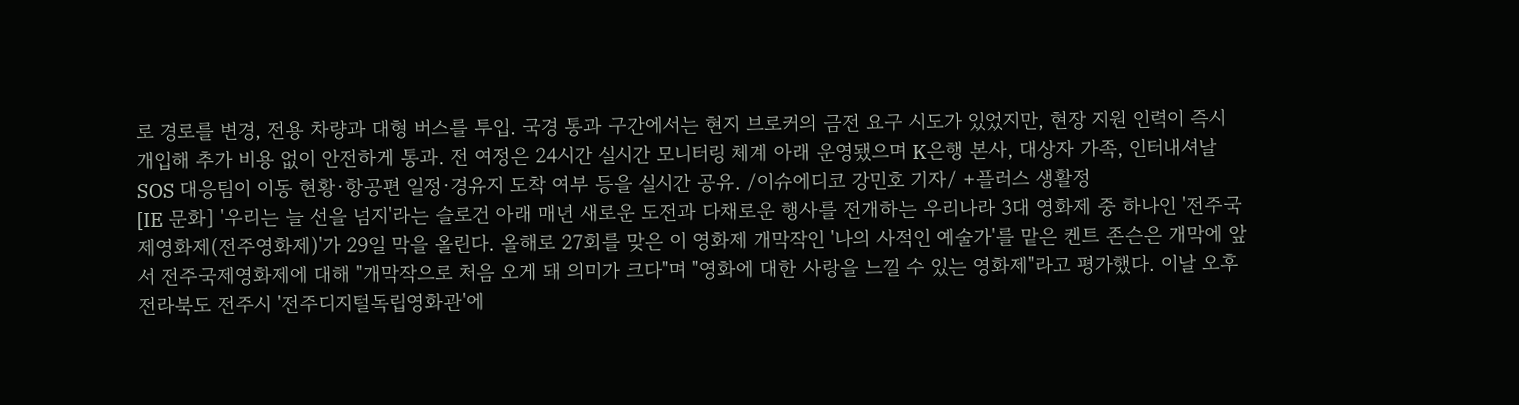로 경로를 변경, 전용 차량과 대형 버스를 투입. 국경 통과 구간에서는 현지 브로커의 금전 요구 시도가 있었지만, 현장 지원 인력이 즉시 개입해 추가 비용 없이 안전하게 통과. 전 여정은 24시간 실시간 모니터링 체계 아래 운영됐으며 K은행 본사, 대상자 가족, 인터내셔날SOS 대응팀이 이동 현황·항공편 일정·경유지 도착 여부 등을 실시간 공유. /이슈에디코 강민호 기자/ +플러스 생활정
[IE 문화] '우리는 늘 선을 넘지'라는 슬로건 아래 매년 새로운 도전과 다채로운 행사를 전개하는 우리나라 3대 영화제 중 하나인 '전주국제영화제(전주영화제)'가 29일 막을 올린다. 올해로 27회를 맞은 이 영화제 개막작인 '나의 사적인 예술가'를 맡은 켄트 존슨은 개막에 앞서 전주국제영화제에 대해 "개막작으로 처음 오게 돼 의미가 크다"며 "영화에 대한 사랑을 느낄 수 있는 영화제"라고 평가했다. 이날 오후 전라북도 전주시 '전주디지털독립영화관'에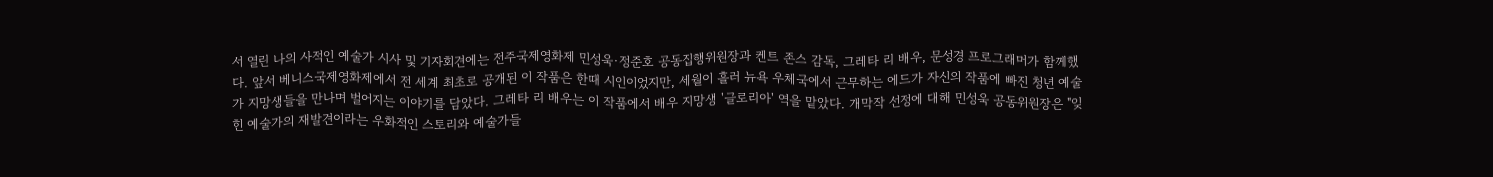서 열린 나의 사적인 예술가 시사 및 기자회견에는 전주국제영화제 민성욱·정준호 공동집행위원장과 켄트 존스 감독, 그레타 리 배우, 문성경 프로그래머가 함께했다. 앞서 베니스국제영화제에서 전 세계 최초로 공개된 이 작품은 한때 시인이었지만, 세월이 흘러 뉴욕 우체국에서 근무하는 에드가 자신의 작품에 빠진 청년 예술가 지망생들을 만나며 벌어지는 이야기를 담았다. 그레타 리 배우는 이 작품에서 배우 지망생 '글로리아' 역을 맡았다. 개막작 선정에 대해 민성욱 공동위원장은 "잊힌 예술가의 재발견이라는 우화적인 스토리와 예술가들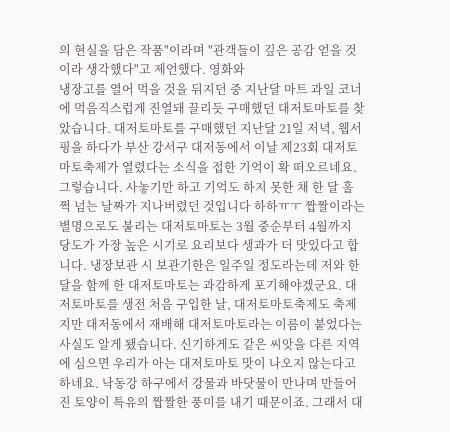의 현실을 담은 작품"이라며 "관객들이 깊은 공감 얻을 것이라 생각했다"고 제언했다. 영화와
냉장고를 열어 먹을 것을 뒤지던 중 지난달 마트 과일 코너에 먹음직스럽게 진열돼 끌리듯 구매했던 대저토마토를 찾았습니다. 대저토마토를 구매했던 지난달 21일 저녁, 웹서핑을 하다가 부산 강서구 대저동에서 이날 제23회 대저토마토축제가 열렸다는 소식을 접한 기억이 확 떠오르네요. 그렇습니다. 사놓기만 하고 기억도 하지 못한 채 한 달 훌쩍 넘는 날짜가 지나버렸던 것입니다 하하ㅠㅜ 짭짤이라는 별명으로도 불리는 대저토마토는 3월 중순부터 4월까지 당도가 가장 높은 시기로 요리보다 생과가 더 맛있다고 합니다. 냉장보관 시 보관기한은 일주일 정도라는데 저와 한 달을 함께 한 대저토마토는 과감하게 포기해야겠군요. 대저토마토를 생전 처음 구입한 날, 대저토마토축제도 축제지만 대저동에서 재배해 대저토마토라는 이름이 붙었다는 사실도 알게 됐습니다. 신기하게도 같은 씨앗을 다른 지역에 심으면 우리가 아는 대저토마토 맛이 나오지 않는다고 하네요. 낙동강 하구에서 강물과 바닷물이 만나며 만들어진 토양이 특유의 짭짤한 풍미를 내기 때문이죠. 그래서 대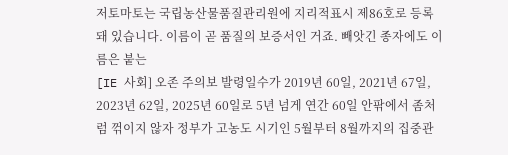저토마토는 국립농산물품질관리원에 지리적표시 제86호로 등록돼 있습니다. 이름이 곧 품질의 보증서인 거죠. 빼앗긴 종자에도 이름은 붙는
[IE 사회] 오존 주의보 발령일수가 2019년 60일, 2021년 67일, 2023년 62일, 2025년 60일로 5년 넘게 연간 60일 안팎에서 좀처럼 꺾이지 않자 정부가 고농도 시기인 5월부터 8월까지의 집중관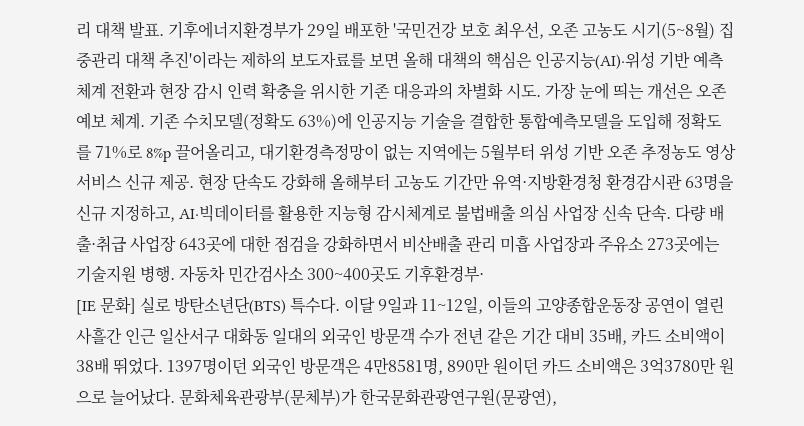리 대책 발표. 기후에너지환경부가 29일 배포한 '국민건강 보호 최우선, 오존 고농도 시기(5~8월) 집중관리 대책 추진'이라는 제하의 보도자료를 보면 올해 대책의 핵심은 인공지능(AI)·위성 기반 예측 체계 전환과 현장 감시 인력 확충을 위시한 기존 대응과의 차별화 시도. 가장 눈에 띄는 개선은 오존 예보 체계. 기존 수치모델(정확도 63%)에 인공지능 기술을 결합한 통합예측모델을 도입해 정확도를 71%로 8%p 끌어올리고, 대기환경측정망이 없는 지역에는 5월부터 위성 기반 오존 추정농도 영상 서비스 신규 제공. 현장 단속도 강화해 올해부터 고농도 기간만 유역·지방환경청 환경감시관 63명을 신규 지정하고, AI·빅데이터를 활용한 지능형 감시체계로 불법배출 의심 사업장 신속 단속. 다량 배출·취급 사업장 643곳에 대한 점검을 강화하면서 비산배출 관리 미흡 사업장과 주유소 273곳에는 기술지원 병행. 자동차 민간검사소 300~400곳도 기후환경부·
[IE 문화] 실로 방탄소년단(BTS) 특수다. 이달 9일과 11~12일, 이들의 고양종합운동장 공연이 열린 사흘간 인근 일산서구 대화동 일대의 외국인 방문객 수가 전년 같은 기간 대비 35배, 카드 소비액이 38배 뛰었다. 1397명이던 외국인 방문객은 4만8581명, 890만 원이던 카드 소비액은 3억3780만 원으로 늘어났다. 문화체육관광부(문체부)가 한국문화관광연구원(문광연),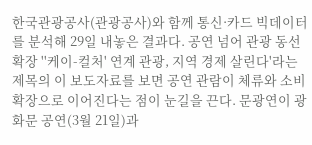한국관광공사(관광공사)와 함께 통신·카드 빅데이터를 분석해 29일 내놓은 결과다. 공연 넘어 관광 동선 확장 ''케이-컬처' 연계 관광, 지역 경제 살린다'라는 제목의 이 보도자료를 보면 공연 관람이 체류와 소비 확장으로 이어진다는 점이 눈길을 끈다. 문광연이 광화문 공연(3월 21일)과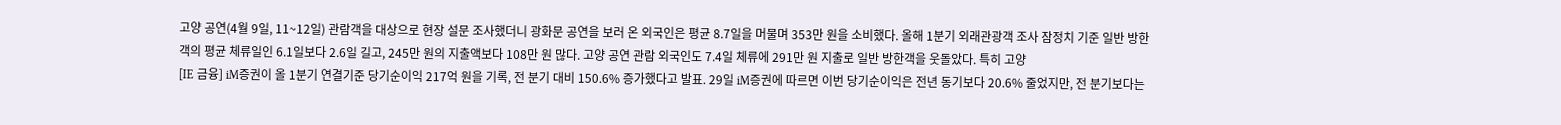고양 공연(4월 9일, 11~12일) 관람객을 대상으로 현장 설문 조사했더니 광화문 공연을 보러 온 외국인은 평균 8.7일을 머물며 353만 원을 소비했다. 올해 1분기 외래관광객 조사 잠정치 기준 일반 방한객의 평균 체류일인 6.1일보다 2.6일 길고, 245만 원의 지출액보다 108만 원 많다. 고양 공연 관람 외국인도 7.4일 체류에 291만 원 지출로 일반 방한객을 웃돌았다. 특히 고양
[IE 금융] iM증권이 올 1분기 연결기준 당기순이익 217억 원을 기록, 전 분기 대비 150.6% 증가했다고 발표. 29일 iM증권에 따르면 이번 당기순이익은 전년 동기보다 20.6% 줄었지만, 전 분기보다는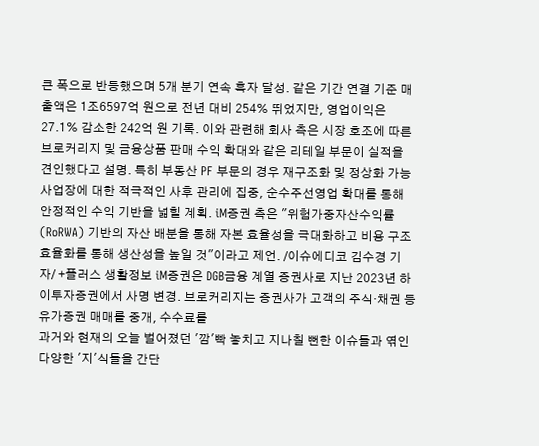큰 폭으로 반등했으며 5개 분기 연속 흑자 달성. 같은 기간 연결 기준 매출액은 1조6597억 원으로 전년 대비 254% 뛰었지만, 영업이익은 27.1% 감소한 242억 원 기록. 이와 관련해 회사 측은 시장 호조에 따른 브로커리지 및 금융상품 판매 수익 확대와 같은 리테일 부문이 실적을 견인했다고 설명. 특히 부동산 PF 부문의 경우 재구조화 및 정상화 가능 사업장에 대한 적극적인 사후 관리에 집중, 순수주선영업 확대를 통해 안정적인 수익 기반을 넓힐 계획. iM증권 측은 "위험가중자산수익률(RoRWA) 기반의 자산 배분을 통해 자본 효율성을 극대화하고 비용 구조 효율화를 통해 생산성을 높일 것"이라고 제언. /이슈에디코 김수경 기자/ +플러스 생활정보 iM증권은 DGB금융 계열 증권사로 지난 2023년 하이투자증권에서 사명 변경. 브로커리지는 증권사가 고객의 주식·채권 등 유가증권 매매를 중개, 수수료를
과거와 현재의 오늘 벌어졌던 '깜'빡 놓치고 지나칠 뻔한 이슈들과 엮인 다양한 '지'식들을 간단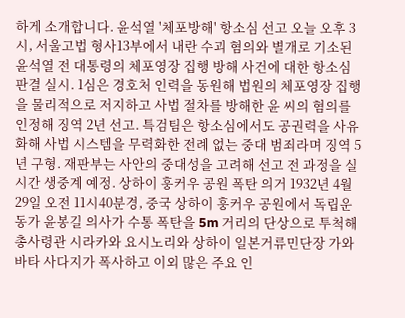하게 소개합니다. 윤석열 '체포방해' 항소심 선고 오늘 오후 3시, 서울고법 형사13부에서 내란 수괴 혐의와 별개로 기소된 윤석열 전 대통령의 체포영장 집행 방해 사건에 대한 항소심 판결 실시. 1심은 경호처 인력을 동원해 법원의 체포영장 집행을 물리적으로 저지하고 사법 절차를 방해한 윤 씨의 혐의를 인정해 징역 2년 선고. 특검팀은 항소심에서도 공권력을 사유화해 사법 시스템을 무력화한 전례 없는 중대 범죄라며 징역 5년 구형. 재판부는 사안의 중대성을 고려해 선고 전 과정을 실시간 생중계 예정. 상하이 훙커우 공원 폭탄 의거 1932년 4월 29일 오전 11시40분경, 중국 상하이 훙커우 공원에서 독립운동가 윤봉길 의사가 수통 폭탄을 5m 거리의 단상으로 투척해 총사령관 시라카와 요시노리와 상하이 일본거류민단장 가와바타 사다지가 폭사하고 이외 많은 주요 인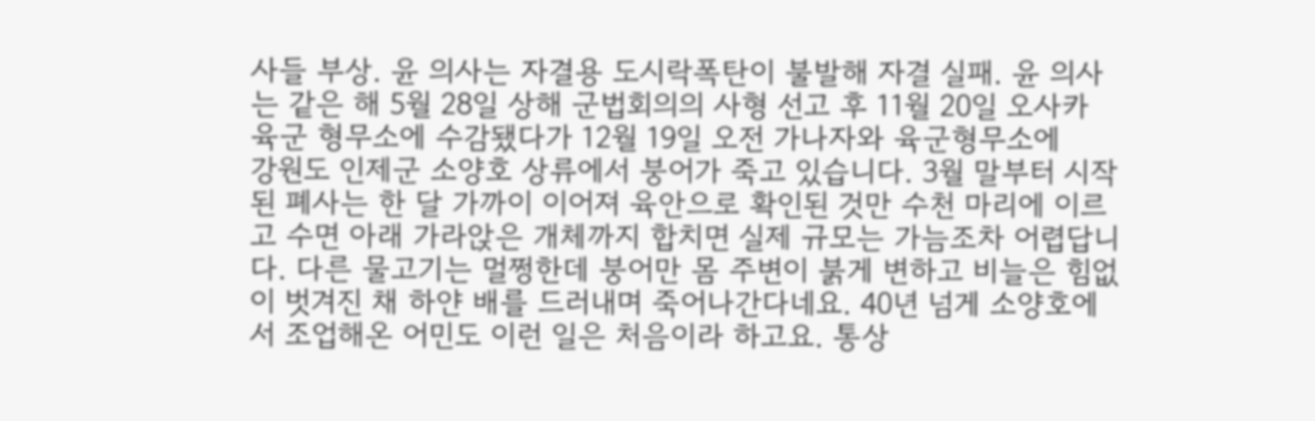사들 부상. 윤 의사는 자결용 도시락폭탄이 불발해 자결 실패. 윤 의사는 같은 해 5월 28일 상해 군법회의의 사형 선고 후 11월 20일 오사카 육군 형무소에 수감됐다가 12월 19일 오전 가나자와 육군형무소에
강원도 인제군 소양호 상류에서 붕어가 죽고 있습니다. 3월 말부터 시작된 폐사는 한 달 가까이 이어져 육안으로 확인된 것만 수천 마리에 이르고 수면 아래 가라앉은 개체까지 합치면 실제 규모는 가늠조차 어렵답니다. 다른 물고기는 멀쩡한데 붕어만 몸 주변이 붉게 변하고 비늘은 힘없이 벗겨진 채 하얀 배를 드러내며 죽어나간다네요. 40년 넘게 소양호에서 조업해온 어민도 이런 일은 처음이라 하고요. 통상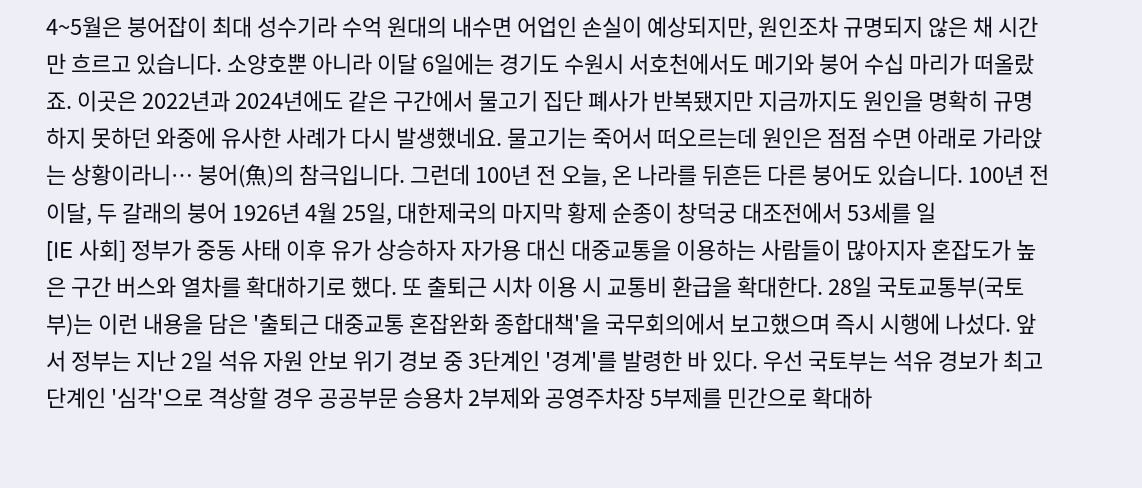4~5월은 붕어잡이 최대 성수기라 수억 원대의 내수면 어업인 손실이 예상되지만, 원인조차 규명되지 않은 채 시간만 흐르고 있습니다. 소양호뿐 아니라 이달 6일에는 경기도 수원시 서호천에서도 메기와 붕어 수십 마리가 떠올랐죠. 이곳은 2022년과 2024년에도 같은 구간에서 물고기 집단 폐사가 반복됐지만 지금까지도 원인을 명확히 규명하지 못하던 와중에 유사한 사례가 다시 발생했네요. 물고기는 죽어서 떠오르는데 원인은 점점 수면 아래로 가라앉는 상황이라니… 붕어(魚)의 참극입니다. 그런데 100년 전 오늘, 온 나라를 뒤흔든 다른 붕어도 있습니다. 100년 전 이달, 두 갈래의 붕어 1926년 4월 25일, 대한제국의 마지막 황제 순종이 창덕궁 대조전에서 53세를 일
[IE 사회] 정부가 중동 사태 이후 유가 상승하자 자가용 대신 대중교통을 이용하는 사람들이 많아지자 혼잡도가 높은 구간 버스와 열차를 확대하기로 했다. 또 출퇴근 시차 이용 시 교통비 환급을 확대한다. 28일 국토교통부(국토부)는 이런 내용을 담은 '출퇴근 대중교통 혼잡완화 종합대책'을 국무회의에서 보고했으며 즉시 시행에 나섰다. 앞서 정부는 지난 2일 석유 자원 안보 위기 경보 중 3단계인 '경계'를 발령한 바 있다. 우선 국토부는 석유 경보가 최고 단계인 '심각'으로 격상할 경우 공공부문 승용차 2부제와 공영주차장 5부제를 민간으로 확대하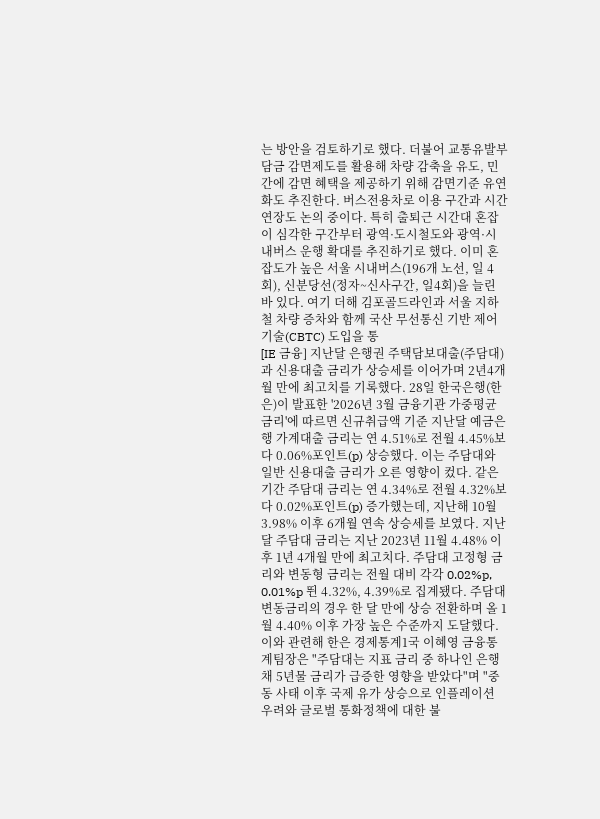는 방안을 검토하기로 했다. 더불어 교통유발부담금 감면제도를 활용해 차량 감축을 유도, 민간에 감면 혜택을 제공하기 위해 감면기준 유연화도 추진한다. 버스전용차로 이용 구간과 시간 연장도 논의 중이다. 특히 출퇴근 시간대 혼잡이 심각한 구간부터 광역·도시철도와 광역·시내버스 운행 확대를 추진하기로 했다. 이미 혼잡도가 높은 서울 시내버스(196개 노선, 일 4회), 신분당선(정자~신사구간, 일4회)을 늘린 바 있다. 여기 더해 김포골드라인과 서울 지하철 차량 증차와 함께 국산 무선통신 기반 제어기술(CBTC) 도입을 통
[IE 금융] 지난달 은행권 주택담보대출(주담대)과 신용대출 금리가 상승세를 이어가며 2년4개월 만에 최고치를 기록했다. 28일 한국은행(한은)이 발표한 '2026년 3월 금융기관 가중평균금리'에 따르면 신규취급액 기준 지난달 예금은행 가계대출 금리는 연 4.51%로 전월 4.45%보다 0.06%포인트(p) 상승했다. 이는 주담대와 일반 신용대출 금리가 오른 영향이 컸다. 같은 기간 주담대 금리는 연 4.34%로 전월 4.32%보다 0.02%포인트(p) 증가했는데, 지난해 10월 3.98% 이후 6개월 연속 상승세를 보였다. 지난달 주담대 금리는 지난 2023년 11월 4.48% 이후 1년 4개월 만에 최고치다. 주담대 고정형 금리와 변동형 금리는 전월 대비 각각 0.02%p, 0.01%p 뛴 4.32%, 4.39%로 집계됐다. 주담대 변동금리의 경우 한 달 만에 상승 전환하며 올 1월 4.40% 이후 가장 높은 수준까지 도달했다. 이와 관련해 한은 경제통계1국 이혜영 금융통계팀장은 "주담대는 지표 금리 중 하나인 은행채 5년물 금리가 급증한 영향을 받았다"며 "중동 사태 이후 국제 유가 상승으로 인플레이션 우려와 글로벌 통화정책에 대한 불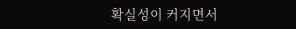확실성이 커지면서